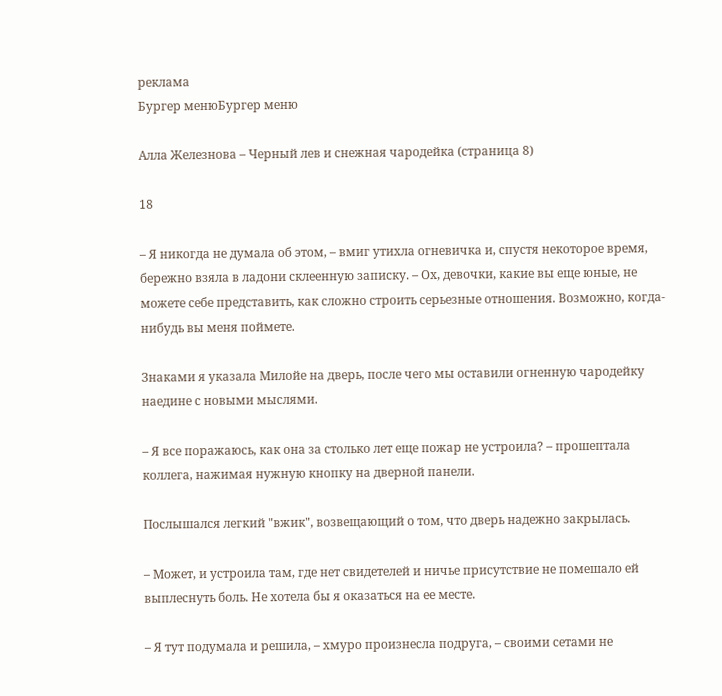реклама
Бургер менюБургер меню

Алла Железнова – Черный лев и снежная чародейка (страница 8)

18

– Я никогда не думала об этом, – вмиг утихла огневичка и, спустя некоторое время, бережно взяла в ладони склеенную записку. – Ох, девочки, какие вы еще юные, не можете себе представить, как сложно строить серьезные отношения. Возможно, когда-нибудь вы меня поймете.

Знаками я указала Милойе на дверь, после чего мы оставили огненную чародейку наедине с новыми мыслями.

– Я все поражаюсь, как она за столько лет еще пожар не устроила? – прошептала коллега, нажимая нужную кнопку на дверной панели.

Послышался легкий "вжик", возвещающий о том, что дверь надежно закрылась.

– Может, и устроила там, где нет свидетелей и ничье присутствие не помешало ей выплеснуть боль. Не хотела бы я оказаться на ее месте.

– Я тут подумала и решила, – хмуро произнесла подруга, – своими сетами не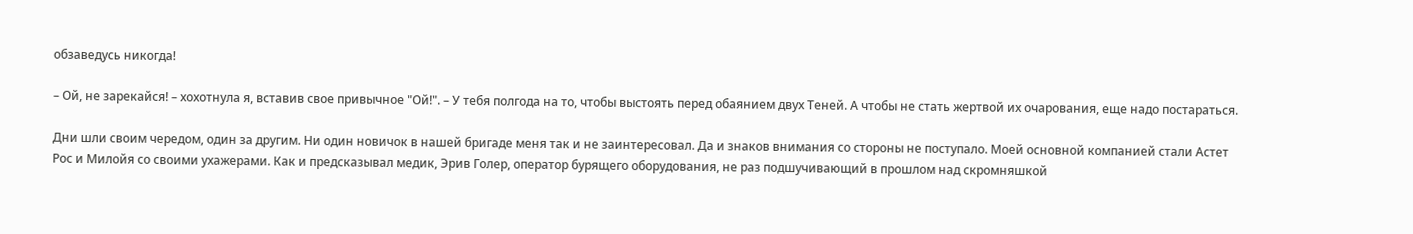обзаведусь никогда!

– Ой, не зарекайся! – хохотнула я, вставив свое привычное "Ой!". – У тебя полгода на то, чтобы выстоять перед обаянием двух Теней. А чтобы не стать жертвой их очарования, еще надо постараться.

Дни шли своим чередом, один за другим. Ни один новичок в нашей бригаде меня так и не заинтересовал. Да и знаков внимания со стороны не поступало. Моей основной компанией стали Астет Рос и Милойя со своими ухажерами. Как и предсказывал медик, Эрив Голер, оператор бурящего оборудования, не раз подшучивающий в прошлом над скромняшкой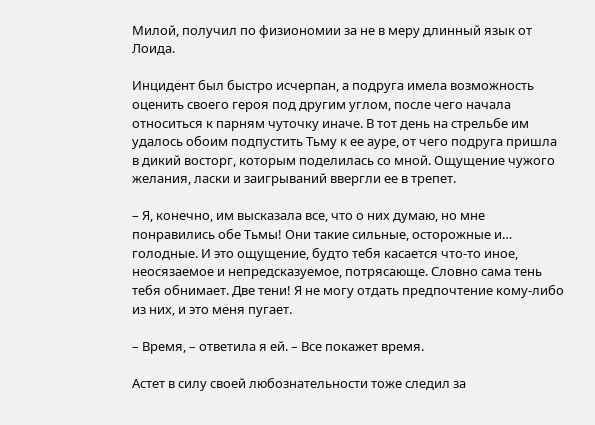Милой, получил по физиономии за не в меру длинный язык от Лоида.

Инцидент был быстро исчерпан, а подруга имела возможность оценить своего героя под другим углом, после чего начала относиться к парням чуточку иначе. В тот день на стрельбе им удалось обоим подпустить Тьму к ее ауре, от чего подруга пришла в дикий восторг, которым поделилась со мной. Ощущение чужого желания, ласки и заигрываний ввергли ее в трепет.

– Я, конечно, им высказала все, что о них думаю, но мне понравились обе Тьмы! Они такие сильные, осторожные и… голодные. И это ощущение, будто тебя касается что-то иное, неосязаемое и непредсказуемое, потрясающе. Словно сама тень тебя обнимает. Две тени! Я не могу отдать предпочтение кому-либо из них, и это меня пугает.

– Время, – ответила я ей. – Все покажет время.

Астет в силу своей любознательности тоже следил за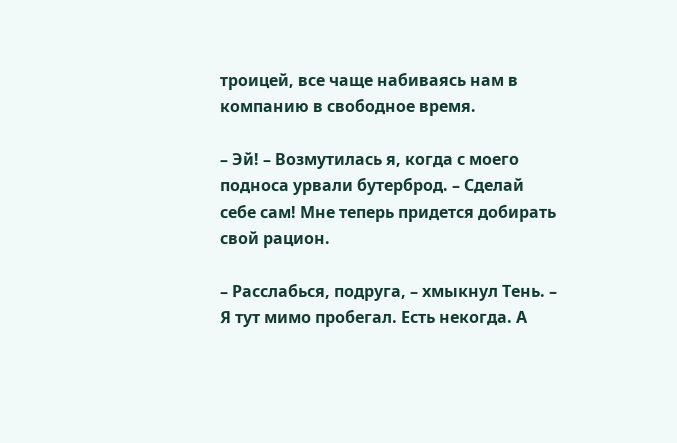троицей, все чаще набиваясь нам в компанию в свободное время.

– Эй! – Возмутилась я, когда с моего подноса урвали бутерброд. – Сделай себе сам! Мне теперь придется добирать свой рацион.

– Расслабься, подруга, – хмыкнул Тень. – Я тут мимо пробегал. Есть некогда. А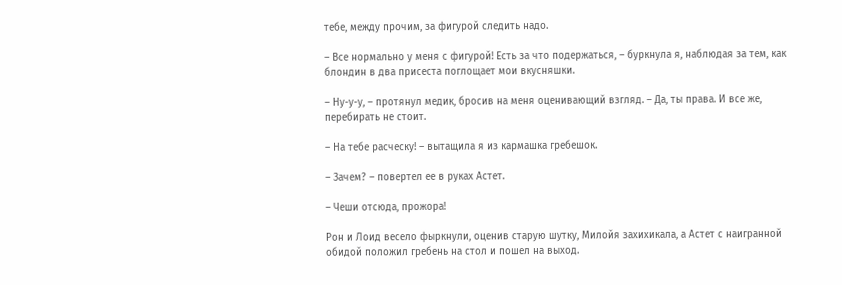тебе, между прочим, за фигурой следить надо.

– Все нормально у меня с фигурой! Есть за что подержаться, – буркнула я, наблюдая за тем, как блондин в два присеста поглощает мои вкусняшки.

– Ну-у-у, – протянул медик, бросив на меня оценивающий взгляд. – Да, ты права. И все же, перебирать не стоит.

– На тебе расческу! – вытащила я из кармашка гребешок.

– Зачем? – повертел ее в руках Астет.

– Чеши отсюда, прожора!

Рон и Лоид весело фыркнули, оценив старую шутку, Милойя захихикала, а Астет с наигранной обидой положил гребень на стол и пошел на выход.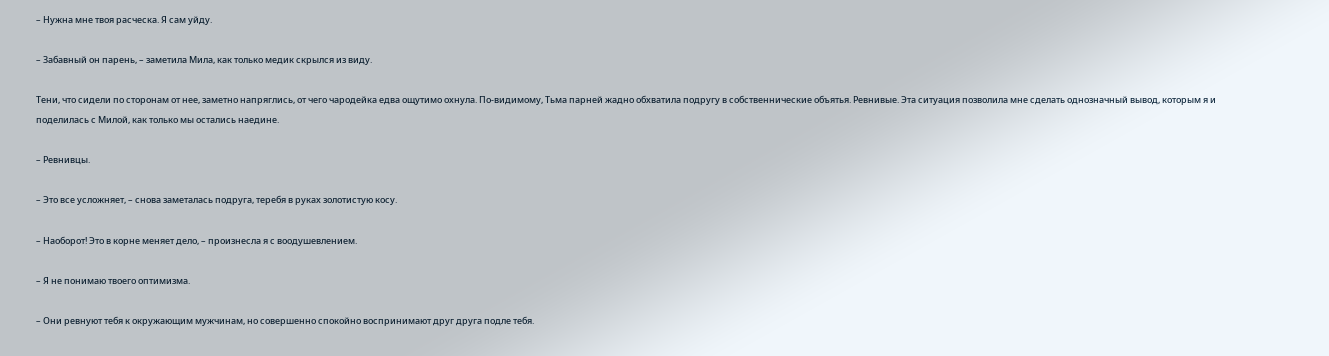– Нужна мне твоя расческа. Я сам уйду.

– Забавный он парень, – заметила Мила, как только медик скрылся из виду.

Тени, что сидели по сторонам от нее, заметно напряглись, от чего чародейка едва ощутимо охнула. По-видимому, Тьма парней жадно обхватила подругу в собственнические объятья. Ревнивые. Эта ситуация позволила мне сделать однозначный вывод, которым я и поделилась с Милой, как только мы остались наедине.

– Ревнивцы.

– Это все усложняет, – снова заметалась подруга, теребя в руках золотистую косу.

– Наоборот! Это в корне меняет дело, – произнесла я с воодушевлением.

– Я не понимаю твоего оптимизма.

– Они ревнуют тебя к окружающим мужчинам, но совершенно спокойно воспринимают друг друга подле тебя.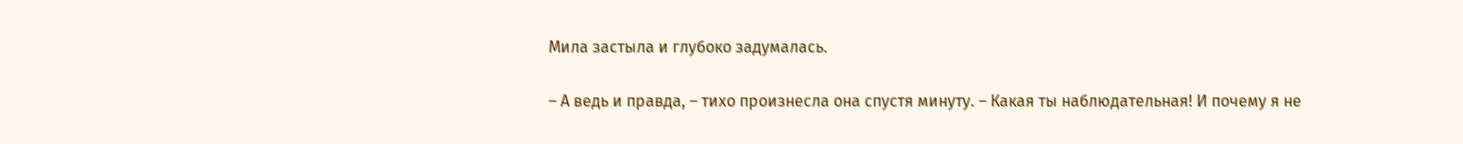Мила застыла и глубоко задумалась.

– А ведь и правда, – тихо произнесла она спустя минуту. – Какая ты наблюдательная! И почему я не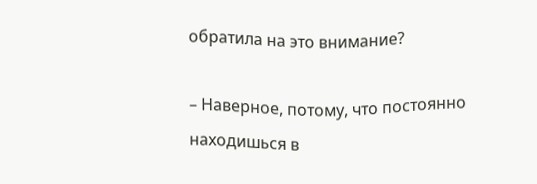обратила на это внимание?

– Наверное, потому, что постоянно находишься в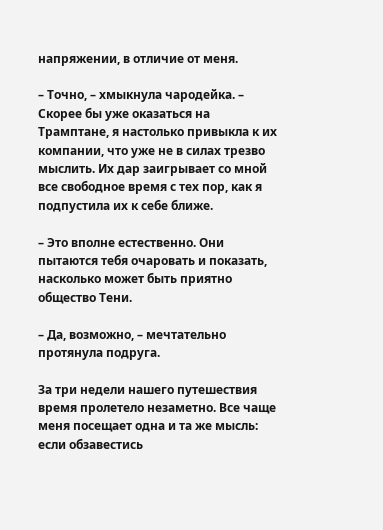напряжении, в отличие от меня.

– Точно, – хмыкнула чародейка. – Скорее бы уже оказаться на Трамптане, я настолько привыкла к их компании, что уже не в силах трезво мыслить. Их дар заигрывает со мной все свободное время с тех пор, как я подпустила их к себе ближе.

– Это вполне естественно. Они пытаются тебя очаровать и показать, насколько может быть приятно общество Тени.

– Да, возможно, – мечтательно протянула подруга.

За три недели нашего путешествия время пролетело незаметно. Все чаще меня посещает одна и та же мысль: если обзавестись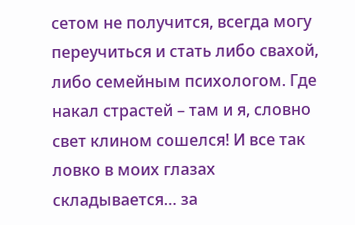сетом не получится, всегда могу переучиться и стать либо свахой, либо семейным психологом. Где накал страстей – там и я, словно свет клином сошелся! И все так ловко в моих глазах складывается… за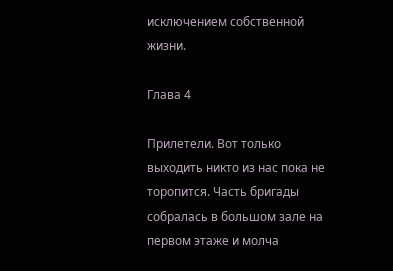исключением собственной жизни.

Глава 4

Прилетели. Вот только выходить никто из нас пока не торопится. Часть бригады собралась в большом зале на первом этаже и молча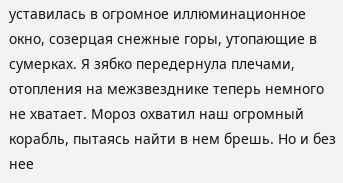уставилась в огромное иллюминационное окно, созерцая снежные горы, утопающие в сумерках. Я зябко передернула плечами, отопления на межзвезднике теперь немного не хватает. Мороз охватил наш огромный корабль, пытаясь найти в нем брешь. Но и без нее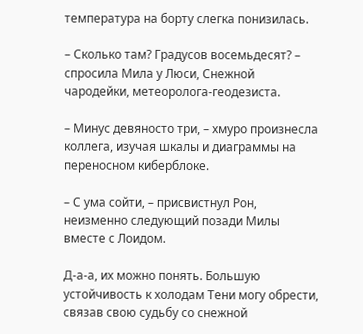температура на борту слегка понизилась.

– Сколько там? Градусов восемьдесят? – спросила Мила у Люси, Снежной чародейки, метеоролога-геодезиста.

– Минус девяносто три, – хмуро произнесла коллега, изучая шкалы и диаграммы на переносном киберблоке.

– С ума сойти, – присвистнул Рон, неизменно следующий позади Милы вместе с Лоидом.

Д-а-а, их можно понять. Большую устойчивость к холодам Тени могу обрести, связав свою судьбу со снежной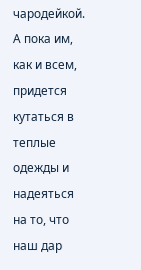чародейкой. А пока им, как и всем, придется кутаться в теплые одежды и надеяться на то, что наш дар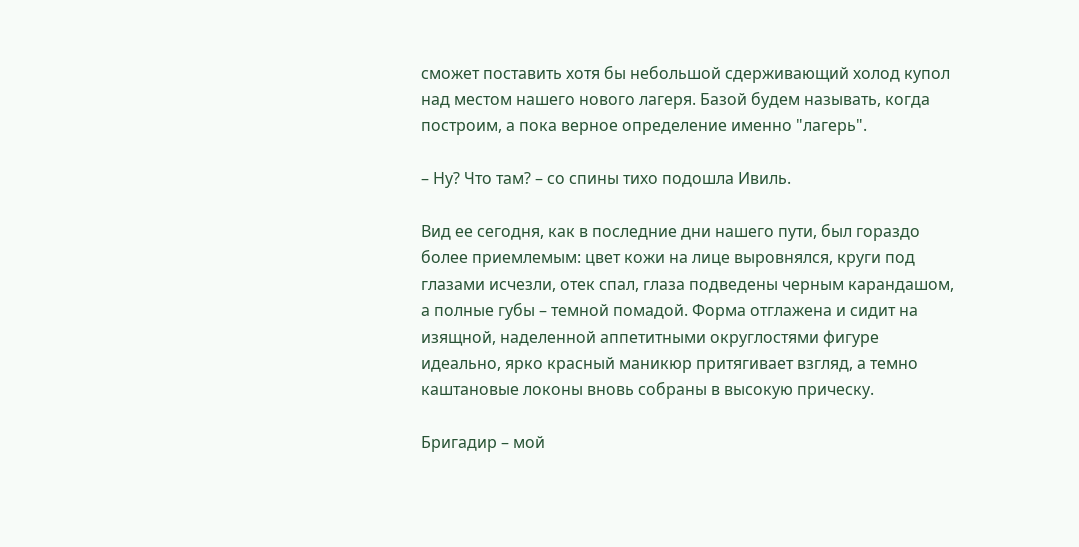сможет поставить хотя бы небольшой сдерживающий холод купол над местом нашего нового лагеря. Базой будем называть, когда построим, а пока верное определение именно "лагерь".

– Ну? Что там? – со спины тихо подошла Ивиль.

Вид ее сегодня, как в последние дни нашего пути, был гораздо более приемлемым: цвет кожи на лице выровнялся, круги под глазами исчезли, отек спал, глаза подведены черным карандашом, а полные губы – темной помадой. Форма отглажена и сидит на изящной, наделенной аппетитными округлостями фигуре идеально, ярко красный маникюр притягивает взгляд, а темно каштановые локоны вновь собраны в высокую прическу.

Бригадир – мой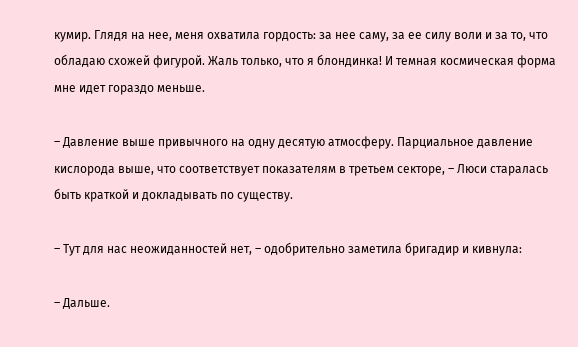кумир. Глядя на нее, меня охватила гордость: за нее саму, за ее силу воли и за то, что обладаю схожей фигурой. Жаль только, что я блондинка! И темная космическая форма мне идет гораздо меньше.

– Давление выше привычного на одну десятую атмосферу. Парциальное давление кислорода выше, что соответствует показателям в третьем секторе, – Люси старалась быть краткой и докладывать по существу.

– Тут для нас неожиданностей нет, – одобрительно заметила бригадир и кивнула:

– Дальше.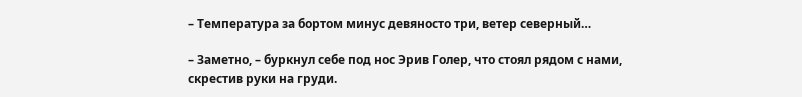– Температура за бортом минус девяносто три, ветер северный…

– Заметно, – буркнул себе под нос Эрив Голер, что стоял рядом с нами, скрестив руки на груди.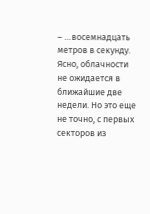– …восемнадцать метров в секунду. Ясно, облачности не ожидается в ближайшие две недели. Но это еще не точно, с первых секторов из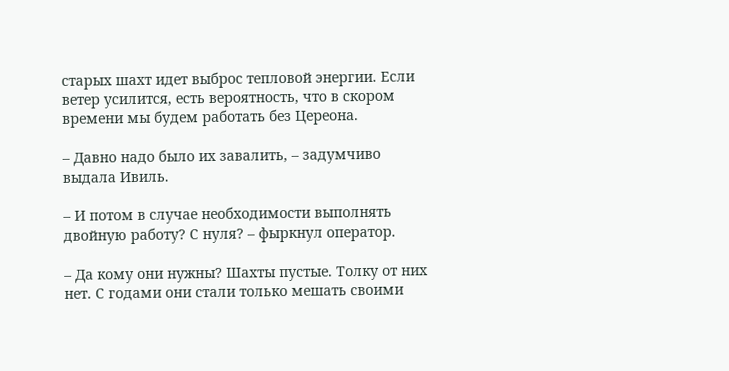старых шахт идет выброс тепловой энергии. Если ветер усилится, есть вероятность, что в скором времени мы будем работать без Цереона.

– Давно надо было их завалить, – задумчиво выдала Ивиль.

– И потом в случае необходимости выполнять двойную работу? С нуля? – фыркнул оператор.

– Да кому они нужны? Шахты пустые. Толку от них нет. С годами они стали только мешать своими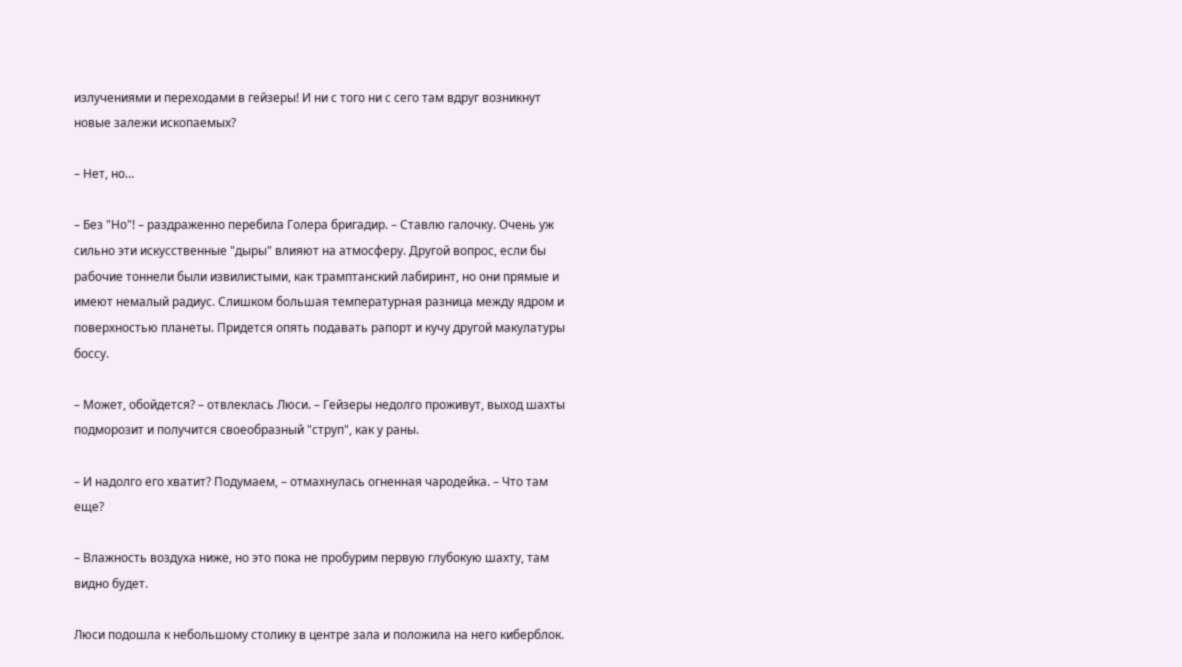излучениями и переходами в гейзеры! И ни с того ни с сего там вдруг возникнут новые залежи ископаемых?

– Нет, но…

– Без "Но"! – раздраженно перебила Голера бригадир. – Ставлю галочку. Очень уж сильно эти искусственные "дыры" влияют на атмосферу. Другой вопрос, если бы рабочие тоннели были извилистыми, как трамптанский лабиринт, но они прямые и имеют немалый радиус. Слишком большая температурная разница между ядром и поверхностью планеты. Придется опять подавать рапорт и кучу другой макулатуры боссу.

– Может, обойдется? – отвлеклась Люси. – Гейзеры недолго проживут, выход шахты подморозит и получится своеобразный "струп", как у раны.

– И надолго его хватит? Подумаем, – отмахнулась огненная чародейка. – Что там еще?

– Влажность воздуха ниже, но это пока не пробурим первую глубокую шахту, там видно будет.

Люси подошла к небольшому столику в центре зала и положила на него киберблок.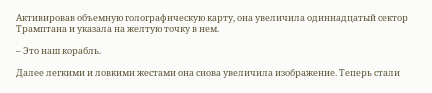Активировав объемную голографическую карту, она увеличила одиннадцатый сектор Трамптана и указала на желтую точку в нем.

– Это наш корабль.

Далее легкими и ловкими жестами она снова увеличила изображение. Теперь стали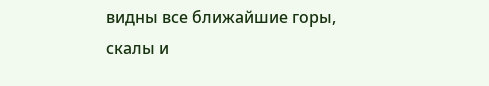видны все ближайшие горы, скалы и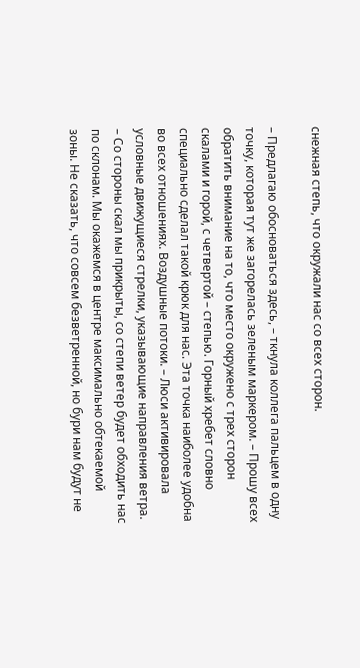снежная степь, что окружали нас со всех сторон.

– Предлагаю обосноваться здесь, – ткнула коллега пальцем в одну точку, которая тут же загорелась зеленым маркером. – Прошу всех обратить внимание на то, что место окружено с трех сторон скалами и горой, с четвертой – степью. Горный хребет словно специально сделал такой крюк для нас. Эта точка наиболее удобна во всех отношениях. Воздушные потоки. – Люси активировала условные движущиеся стрелки, указывающие направления ветра. – Со стороны скал мы прикрыты, со степи ветер будет обходить нас по склонам. Мы окажемся в центре максимально обтекаемой зоны. Не сказать, что совсем безветренной, но бури нам будут не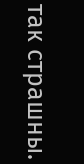так страшны.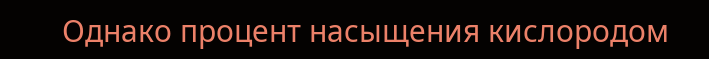Однако процент насыщения кислородом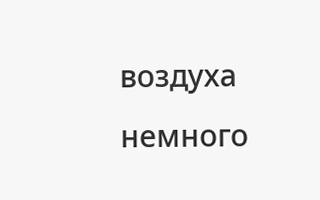воздуха немного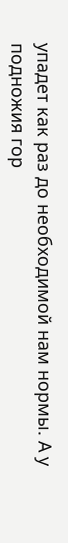упадет как раз до необходимой нам нормы. А у подножия гор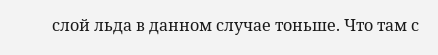слой льда в данном случае тоньше. Что там с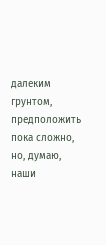далеким грунтом, предположить пока сложно, но, думаю, наши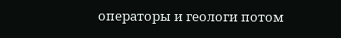операторы и геологи потом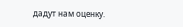дадут нам оценку.